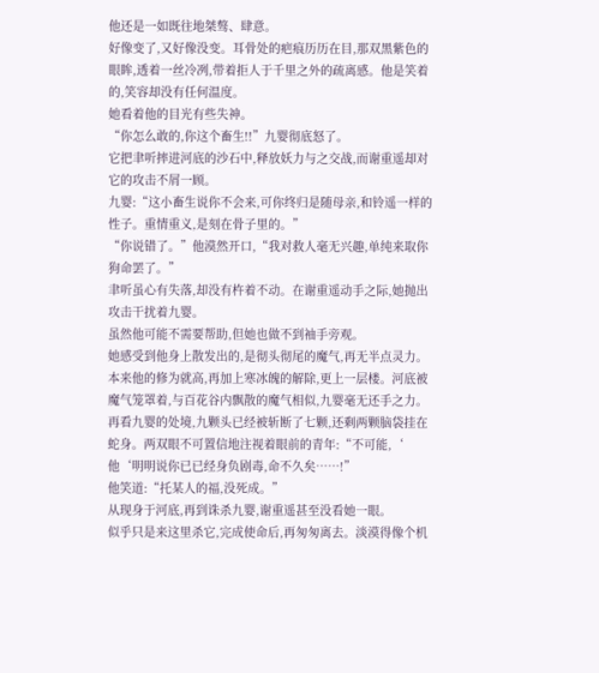他还是一如既往地桀骜、肆意。
好像变了,又好像没变。耳骨处的疤痕历历在目,那双黑紫色的眼眸,透着一丝冷冽,带着拒人于千里之外的疏离感。他是笑着的,笑容却没有任何温度。
她看着他的目光有些失神。
“你怎么敢的,你这个畜生!!”九婴彻底怒了。
它把聿听摔进河底的沙石中,释放妖力与之交战,而谢重遥却对它的攻击不屑一顾。
九婴:“这小畜生说你不会来,可你终归是随母亲,和铃遥一样的性子。重情重义,是刻在骨子里的。”
“你说错了。”他漠然开口,“我对救人毫无兴趣,单纯来取你狗命罢了。”
聿听虽心有失落,却没有杵着不动。在谢重遥动手之际,她抛出攻击干扰着九婴。
虽然他可能不需要帮助,但她也做不到袖手旁观。
她感受到他身上散发出的,是彻头彻尾的魔气,再无半点灵力。
本来他的修为就高,再加上寒冰魄的解除,更上一层楼。河底被魔气笼罩着,与百花谷内飘散的魔气相似,九婴毫无还手之力。
再看九婴的处境,九颗头已经被斩断了七颗,还剩两颗脑袋挂在蛇身。两双眼不可置信地注视着眼前的青年:“不可能,‘
他‘明明说你已已经身负剧毒,命不久矣……!”
他笑道:“托某人的福,没死成。”
从现身于河底,再到诛杀九婴,谢重遥甚至没看她一眼。
似乎只是来这里杀它,完成使命后,再匆匆离去。淡漠得像个机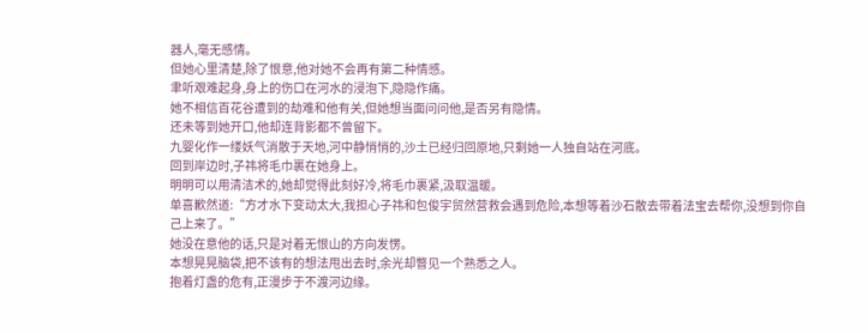器人,毫无感情。
但她心里清楚,除了恨意,他对她不会再有第二种情感。
聿听艰难起身,身上的伤口在河水的浸泡下,隐隐作痛。
她不相信百花谷遭到的劫难和他有关,但她想当面问问他,是否另有隐情。
还未等到她开口,他却连背影都不曾留下。
九婴化作一缕妖气消散于天地,河中静悄悄的,沙土已经归回原地,只剩她一人独自站在河底。
回到岸边时,子祎将毛巾裹在她身上。
明明可以用清洁术的,她却觉得此刻好冷,将毛巾裹紧,汲取温暖。
单喜歉然道:“方才水下变动太大,我担心子祎和包俊宇贸然营救会遇到危险,本想等着沙石散去带着法宝去帮你,没想到你自己上来了。”
她没在意他的话,只是对着无恨山的方向发愣。
本想晃晃脑袋,把不该有的想法甩出去时,余光却瞥见一个熟悉之人。
抱着灯盏的危有,正漫步于不渡河边缘。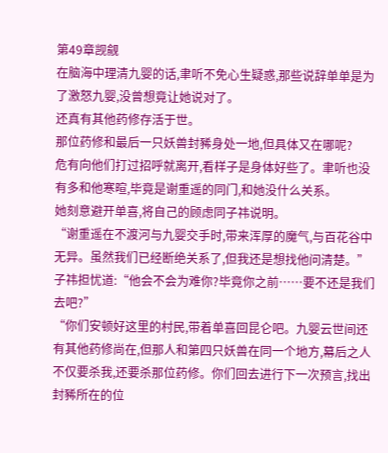第49章觊觎
在脑海中理清九婴的话,聿听不免心生疑惑,那些说辞单单是为了激怒九婴,没曾想竟让她说对了。
还真有其他药修存活于世。
那位药修和最后一只妖兽封豨身处一地,但具体又在哪呢?
危有向他们打过招呼就离开,看样子是身体好些了。聿听也没有多和他寒暄,毕竟是谢重遥的同门,和她没什么关系。
她刻意避开单喜,将自己的顾虑同子祎说明。
“谢重遥在不渡河与九婴交手时,带来浑厚的魔气,与百花谷中无异。虽然我们已经断绝关系了,但我还是想找他问清楚。”
子祎担忧道:“他会不会为难你?毕竟你之前……要不还是我们去吧?”
“你们安顿好这里的村民,带着单喜回昆仑吧。九婴云世间还有其他药修尚在,但那人和第四只妖兽在同一个地方,幕后之人不仅要杀我,还要杀那位药修。你们回去进行下一次预言,找出封豨所在的位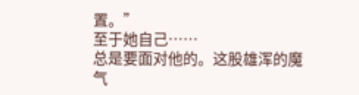置。”
至于她自己……
总是要面对他的。这股雄浑的魔气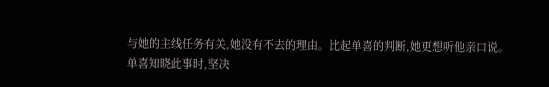与她的主线任务有关,她没有不去的理由。比起单喜的判断,她更想听他亲口说。
单喜知晓此事时,坚决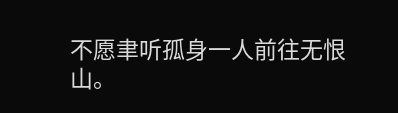不愿聿听孤身一人前往无恨山。